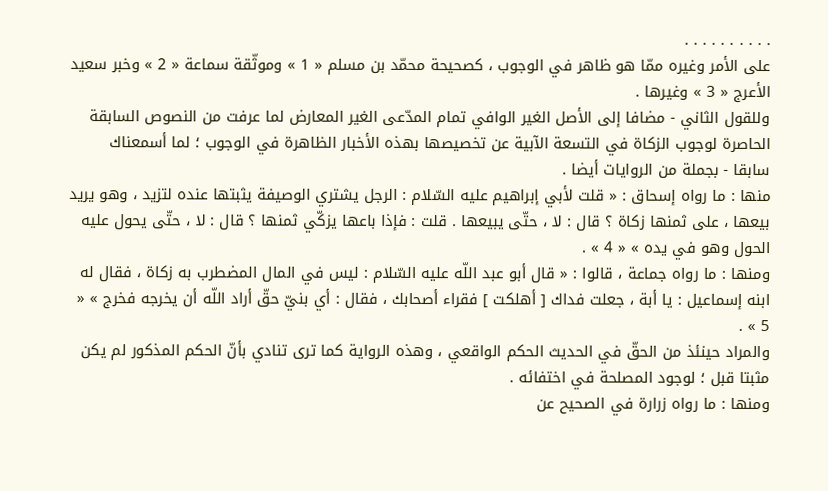. . . . . . . . . .
على الأمر وغيره ممّا هو ظاهر في الوجوب ، كصحيحة محمّد بن مسلم « 1 » وموثّقة سماعة « 2 » وخبر سعيد الأعرج « 3 » وغيرها .
وللقول الثاني - مضافا إلى الأصل الغير الوافي تمام المدّعى الغير المعارض لما عرفت من النصوص السابقة الحاصرة لوجوب الزكاة في التسعة الآبية عن تخصيصها بهذه الأخبار الظاهرة في الوجوب ؛ لما أسمعناك سابقا - بجملة من الروايات أيضا .
منها : ما رواه إسحاق : « قلت لأبي إبراهيم عليه السّلام : الرجل يشتري الوصيفة يثبتها عنده لتزيد ، وهو يريد بيعها ، على ثمنها زكاة ؟ قال : لا ، حتّى يبيعها . قلت : فإذا باعها يزكّي ثمنها ؟ قال : لا ، حتّى يحول عليه الحول وهو في يده » « 4 » .
ومنها : ما رواه جماعة ، قالوا : « قال أبو عبد اللّه عليه السّلام : ليس في المال المضطرب به زكاة ، فقال له ابنه إسماعيل : يا أبة ، جعلت فداك [ أهلكت ] فقراء أصحابك ، فقال : أي بنيّ حقّ أراد اللّه أن يخرجه فخرج » « 5 » .
والمراد حينئذ من الحقّ في الحديث الحكم الواقعي ، وهذه الرواية كما ترى تنادي بأنّ الحكم المذكور لم يكن مثبتا قبل ؛ لوجود المصلحة في اختفائه .
ومنها : ما رواه زرارة في الصحيح عن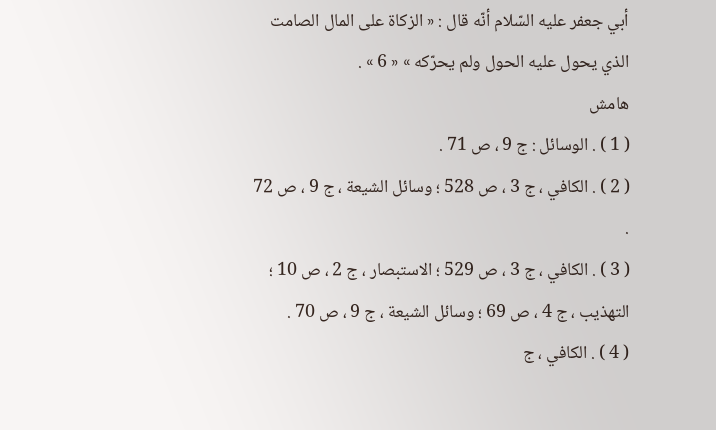أبي جعفر عليه السّلام أنّه قال : « الزكاة على المال الصامت الذي يحول عليه الحول ولم يحرّكه » « 6 » .
هامش
( 1 ) . الوسائل : ج 9 ، ص 71 .
( 2 ) . الكافي ، ج 3 ، ص 528 ؛ وسائل الشيعة ، ج 9 ، ص 72 .
( 3 ) . الكافي ، ج 3 ، ص 529 ؛ الاستبصار ، ج 2 ، ص 10 ؛ التهذيب ، ج 4 ، ص 69 ؛ وسائل الشيعة ، ج 9 ، ص 70 .
( 4 ) . الكافي ، ج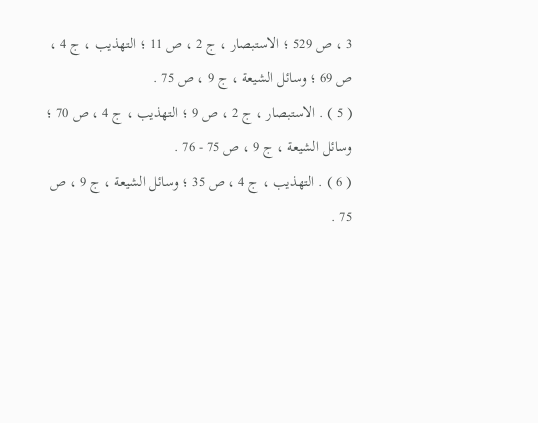3 ، ص 529 ؛ الاستبصار ، ج 2 ، ص 11 ؛ التهذيب ، ج 4 ، ص 69 ؛ وسائل الشيعة ، ج 9 ، ص 75 .
( 5 ) . الاستبصار ، ج 2 ، ص 9 ؛ التهذيب ، ج 4 ، ص 70 ؛ وسائل الشيعة ، ج 9 ، ص 75 - 76 .
( 6 ) . التهذيب ، ج 4 ، ص 35 ؛ وسائل الشيعة ، ج 9 ، ص 75 .